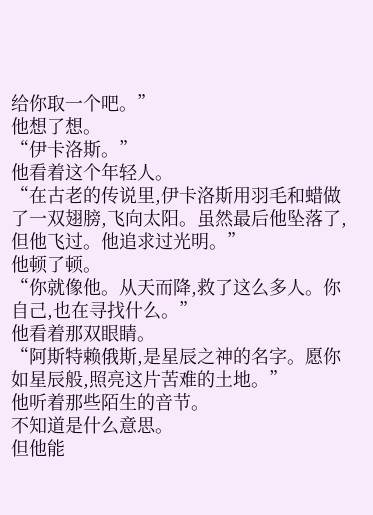给你取一个吧。”
他想了想。
“伊卡洛斯。”
他看着这个年轻人。
“在古老的传说里,伊卡洛斯用羽毛和蜡做了一双翅膀,飞向太阳。虽然最后他坠落了,但他飞过。他追求过光明。”
他顿了顿。
“你就像他。从天而降,救了这么多人。你自己,也在寻找什么。”
他看着那双眼睛。
“阿斯特赖俄斯,是星辰之神的名字。愿你如星辰般,照亮这片苦难的土地。”
他听着那些陌生的音节。
不知道是什么意思。
但他能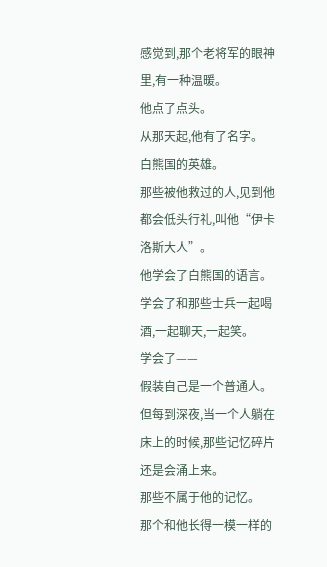感觉到,那个老将军的眼神里,有一种温暖。
他点了点头。
从那天起,他有了名字。
白熊国的英雄。
那些被他救过的人,见到他都会低头行礼,叫他“伊卡洛斯大人”。
他学会了白熊国的语言。
学会了和那些士兵一起喝酒,一起聊天,一起笑。
学会了——
假装自己是一个普通人。
但每到深夜,当一个人躺在床上的时候,那些记忆碎片还是会涌上来。
那些不属于他的记忆。
那个和他长得一模一样的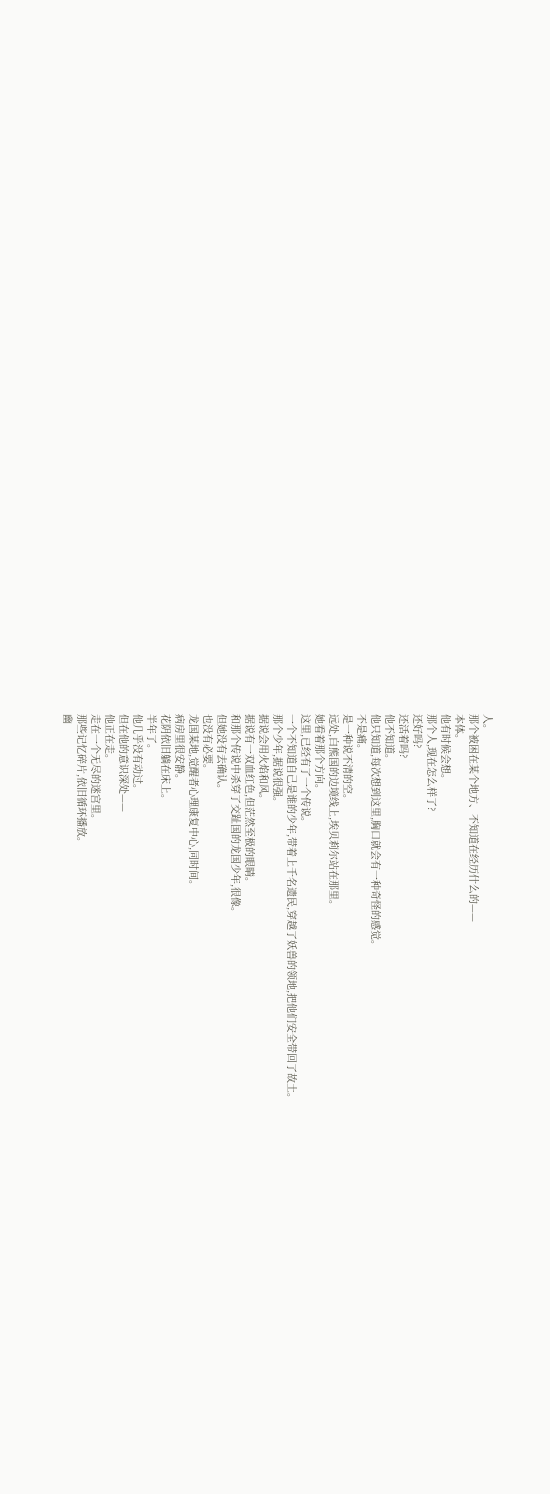人。
那个被困在某个地方、不知道在经历什么的——
本体。
他有时候会想。
那个人,现在怎么样了?
还好吗?
还活着吗?
他不知道。
他只知道,每次想到这里,胸口就会有一种奇怪的感觉。
不是痛。
是一种说不清的空。
远处,白熊国的边境线上,埃贝莉尔站在那里。
她看着那个方向。
这里,已经有了一个传说。
一个不知道自己是谁的少年,带着上千名遗民,穿越了妖兽的领地,把他们安全带回了故土。
那个少年,据说很强。
据说会用火焰和风。
据说有一双血红色,但茫然至极的眼睛。
和那个传说中杀穿了交趾国的龙国少年,很像。
但她没有去确认。
也没有必要。
龙国某地,觉醒者心理康复中心,同时间。
病房里很安静。
花阴依旧躺在床上。
半年了。
他几乎没有动过。
但在他的意识深处——
他正在走。
走在一个无尽的迷宫里。
那些记忆碎片,依旧循环播放。
幽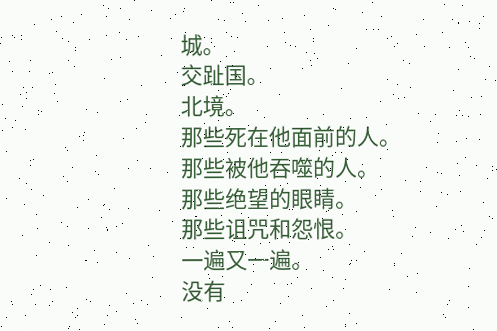城。
交趾国。
北境。
那些死在他面前的人。
那些被他吞噬的人。
那些绝望的眼睛。
那些诅咒和怨恨。
一遍又一遍。
没有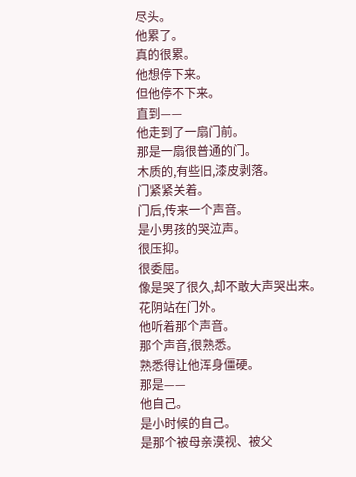尽头。
他累了。
真的很累。
他想停下来。
但他停不下来。
直到——
他走到了一扇门前。
那是一扇很普通的门。
木质的,有些旧,漆皮剥落。
门紧紧关着。
门后,传来一个声音。
是小男孩的哭泣声。
很压抑。
很委屈。
像是哭了很久,却不敢大声哭出来。
花阴站在门外。
他听着那个声音。
那个声音,很熟悉。
熟悉得让他浑身僵硬。
那是——
他自己。
是小时候的自己。
是那个被母亲漠视、被父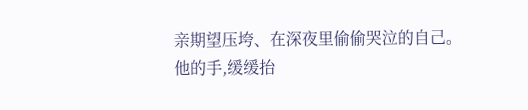亲期望压垮、在深夜里偷偷哭泣的自己。
他的手,缓缓抬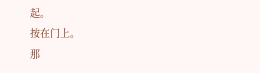起。
按在门上。
那